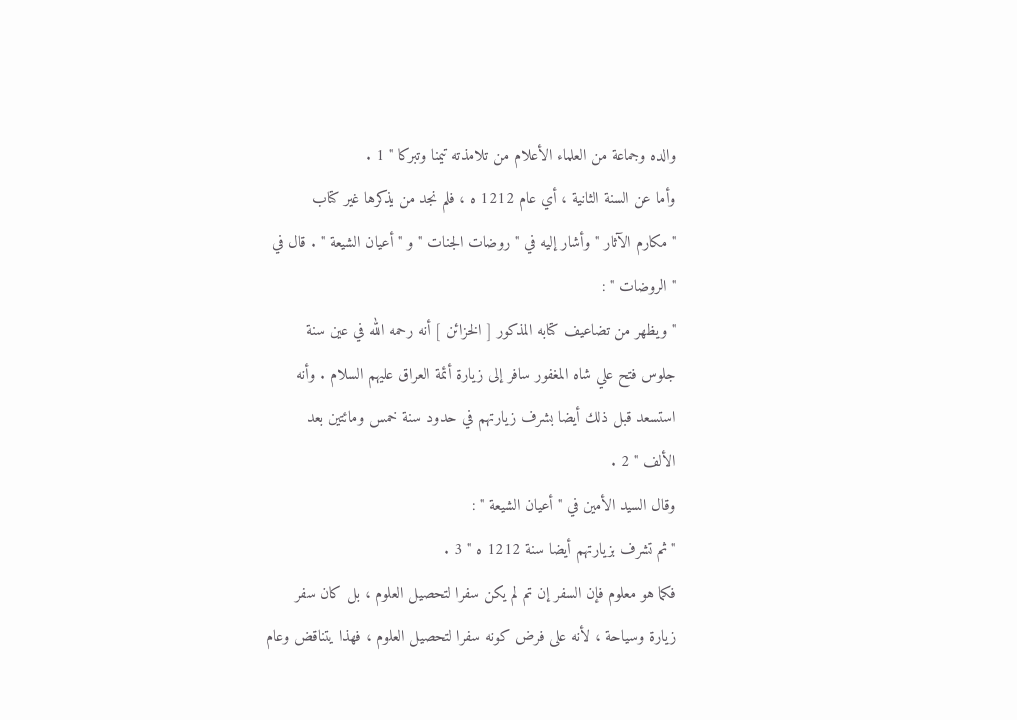والده وجماعة من العلماء الأعلام من تلامذته تيمنا وتبركا " 1 .
وأما عن السنة الثانية ، أي عام 1212 ه ، فلم نجد من يذكرها غير كتاب
" مكارم الآثار " وأشار إليه في " روضات الجنات " و " أعيان الشيعة " . قال في
" الروضات " :
" ويظهر من تضاعيف كتابه المذكور [ الخزائن ] أنه رحمه الله في عين سنة
جلوس فتح علي شاه المغفور سافر إلى زيارة أئمة العراق عليهم السلام . وأنه
استسعد قبل ذلك أيضا بشرف زيارتهم في حدود سنة خمس ومائتين بعد
الألف " 2 .
وقال السيد الأمين في " أعيان الشيعة " :
" ثم تشرف بزيارتهم أيضا سنة 1212 ه " 3 .
فكما هو معلوم فإن السفر إن تم لم يكن سفرا لتحصيل العلوم ، بل كان سفر
زيارة وسياحة ، لأنه على فرض كونه سفرا لتحصيل العلوم ، فهذا يتناقض وعام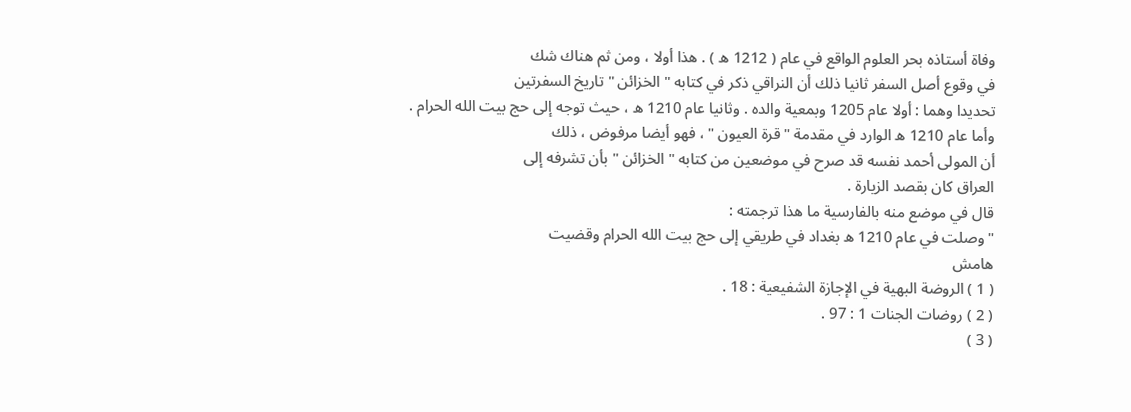وفاة أستاذه بحر العلوم الواقع في عام ( 1212 ه ) . هذا أولا ، ومن ثم هناك شك
في وقوع أصل السفر ثانيا ذلك أن النراقي ذكر في كتابه " الخزائن " تاريخ السفرتين
تحديدا وهما : أولا عام 1205 وبمعية والده . وثانيا عام 1210 ه ، حيث توجه إلى حج بيت الله الحرام .
وأما عام 1210 ه الوارد في مقدمة " قرة العيون " ، فهو أيضا مرفوض ، ذلك
أن المولى أحمد نفسه قد صرح في موضعين من كتابه " الخزائن " بأن تشرفه إلى
العراق كان بقصد الزيارة .
قال في موضع منه بالفارسية ما هذا ترجمته :
" وصلت في عام 1210 ه بغداد في طريقي إلى حج بيت الله الحرام وقضيت
هامش
( 1 ) الروضة البهية في الإجازة الشفيعية : 18 .
( 2 ) روضات الجنات 1 : 97 .
( 3 )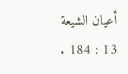أعيان الشيعة 13 : 184 .